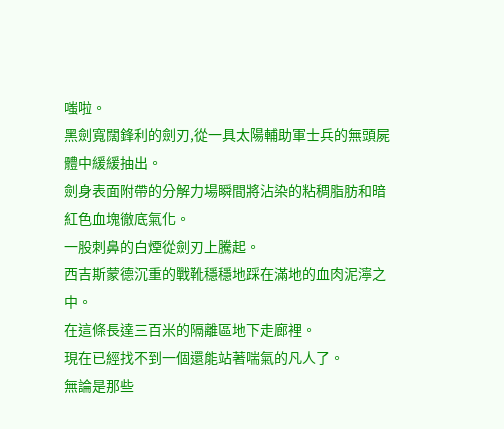嗤啦。
黑劍寬闊鋒利的劍刃,從一具太陽輔助軍士兵的無頭屍體中緩緩抽出。
劍身表面附帶的分解力場瞬間將沾染的粘稠脂肪和暗紅色血塊徹底氣化。
一股刺鼻的白煙從劍刃上騰起。
西吉斯蒙德沉重的戰靴穩穩地踩在滿地的血肉泥濘之中。
在這條長達三百米的隔離區地下走廊裡。
現在已經找不到一個還能站著喘氣的凡人了。
無論是那些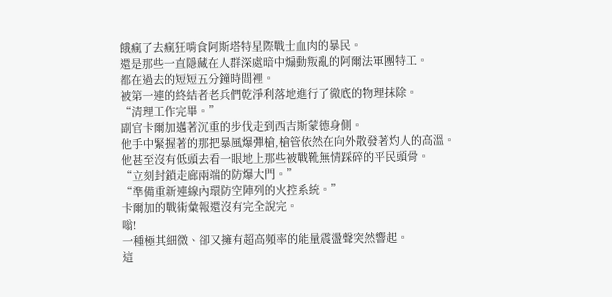餓瘋了去瘋狂啃食阿斯塔特星際戰士血肉的暴民。
還是那些一直隱藏在人群深處暗中煽動叛亂的阿爾法軍團特工。
都在過去的短短五分鐘時間裡。
被第一連的終結者老兵們乾淨利落地進行了徹底的物理抹除。
“清理工作完畢。”
副官卡爾加邁著沉重的步伐走到西吉斯蒙德身側。
他手中緊握著的那把暴風爆彈槍,槍管依然在向外散發著灼人的高溫。
他甚至沒有低頭去看一眼地上那些被戰靴無情踩碎的平民頭骨。
“立刻封鎖走廊兩端的防爆大門。”
“準備重新連線內環防空陣列的火控系統。”
卡爾加的戰術彙報還沒有完全說完。
嗡!
一種極其細微、卻又擁有超高頻率的能量震盪聲突然響起。
這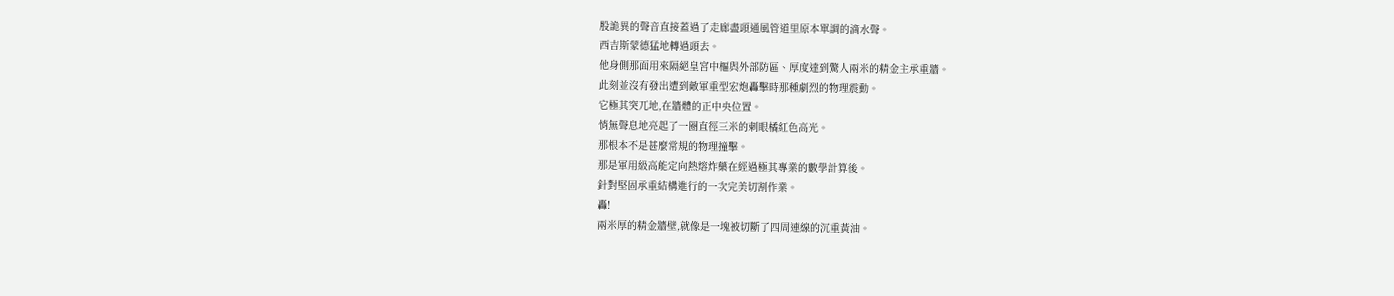股詭異的聲音直接蓋過了走廊盡頭通風管道里原本單調的滴水聲。
西吉斯蒙德猛地轉過頭去。
他身側那面用來隔絕皇宮中樞與外部防區、厚度達到驚人兩米的精金主承重牆。
此刻並沒有發出遭到敵軍重型宏炮轟擊時那種劇烈的物理震動。
它極其突兀地,在牆體的正中央位置。
悄無聲息地亮起了一圈直徑三米的刺眼橘紅色高光。
那根本不是甚麼常規的物理撞擊。
那是軍用級高能定向熱熔炸藥在經過極其專業的數學計算後。
針對堅固承重結構進行的一次完美切割作業。
轟!
兩米厚的精金牆壁,就像是一塊被切斷了四周連線的沉重黃油。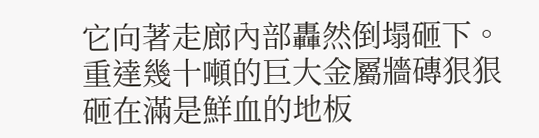它向著走廊內部轟然倒塌砸下。
重達幾十噸的巨大金屬牆磚狠狠砸在滿是鮮血的地板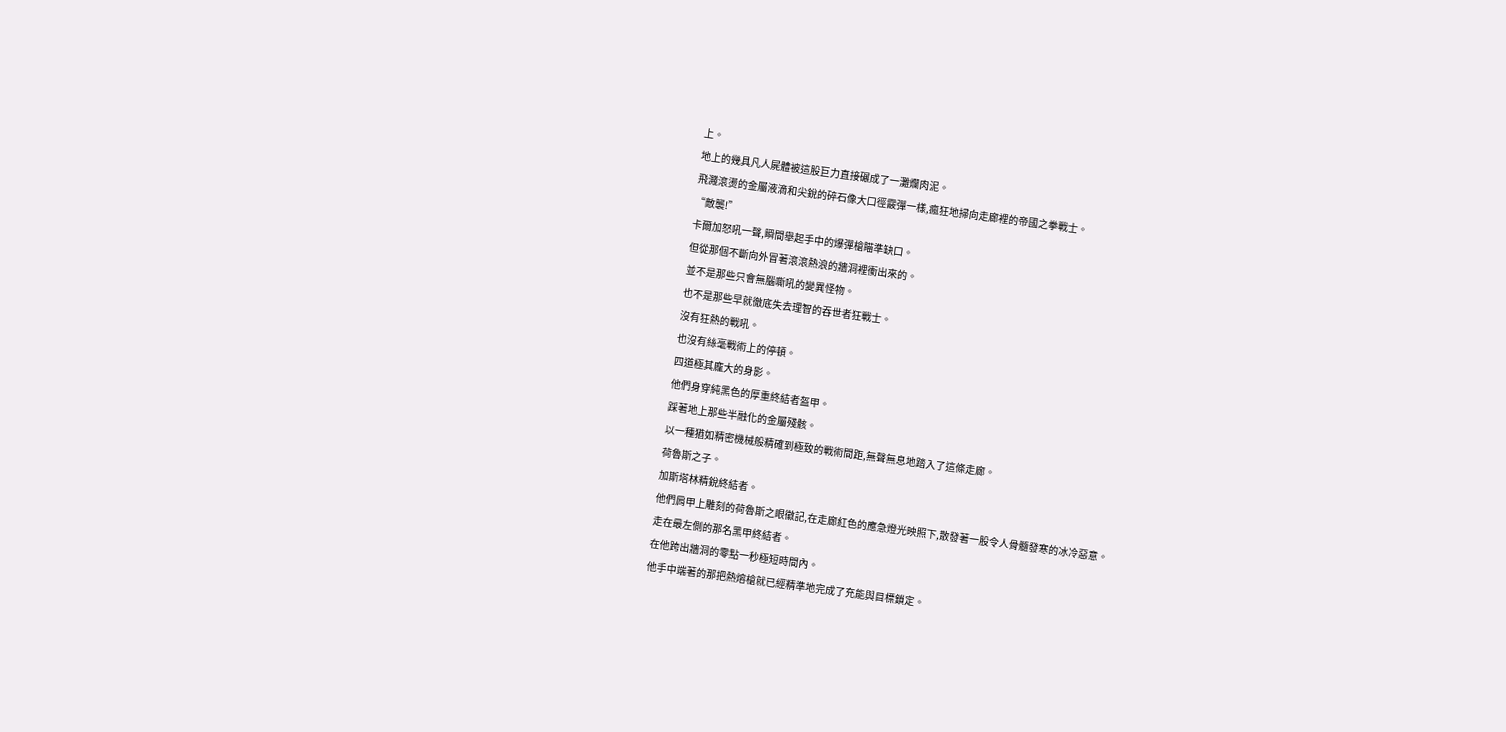上。
地上的幾具凡人屍體被這股巨力直接碾成了一灘爛肉泥。
飛濺滾燙的金屬液滴和尖銳的碎石像大口徑霰彈一樣,瘋狂地掃向走廊裡的帝國之拳戰士。
“敵襲!”
卡爾加怒吼一聲,瞬間舉起手中的爆彈槍瞄準缺口。
但從那個不斷向外冒著滾滾熱浪的牆洞裡衝出來的。
並不是那些只會無腦嘶吼的變異怪物。
也不是那些早就徹底失去理智的吞世者狂戰士。
沒有狂熱的戰吼。
也沒有絲毫戰術上的停頓。
四道極其龐大的身影。
他們身穿純黑色的厚重終結者盔甲。
踩著地上那些半融化的金屬殘骸。
以一種猶如精密機械般精確到極致的戰術間距,無聲無息地踏入了這條走廊。
荷魯斯之子。
加斯塔林精銳終結者。
他們肩甲上雕刻的荷魯斯之眼徽記,在走廊紅色的應急燈光映照下,散發著一股令人骨髓發寒的冰冷惡意。
走在最左側的那名黑甲終結者。
在他跨出牆洞的零點一秒極短時間內。
他手中端著的那把熱熔槍就已經精準地完成了充能與目標鎖定。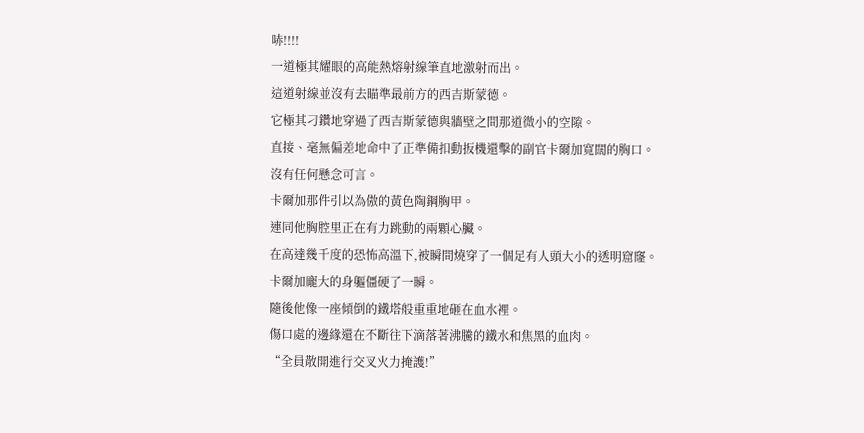哧!!!!
一道極其耀眼的高能熱熔射線筆直地激射而出。
這道射線並沒有去瞄準最前方的西吉斯蒙德。
它極其刁鑽地穿過了西吉斯蒙德與牆壁之間那道微小的空隙。
直接、毫無偏差地命中了正準備扣動扳機還擊的副官卡爾加寬闊的胸口。
沒有任何懸念可言。
卡爾加那件引以為傲的黃色陶鋼胸甲。
連同他胸腔里正在有力跳動的兩顆心臟。
在高達幾千度的恐怖高溫下,被瞬間燒穿了一個足有人頭大小的透明窟窿。
卡爾加龐大的身軀僵硬了一瞬。
隨後他像一座傾倒的鐵塔般重重地砸在血水裡。
傷口處的邊緣還在不斷往下滴落著沸騰的鐵水和焦黑的血肉。
“全員散開進行交叉火力掩護!”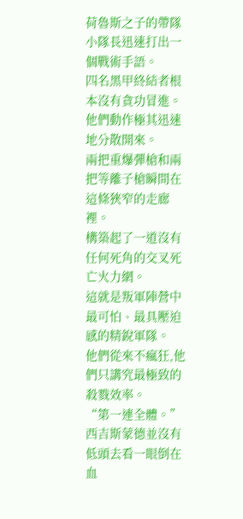荷魯斯之子的帶隊小隊長迅速打出一個戰術手語。
四名黑甲終結者根本沒有貪功冒進。
他們動作極其迅速地分散開來。
兩把重爆彈槍和兩把等離子槍瞬間在這條狹窄的走廊裡。
構築起了一道沒有任何死角的交叉死亡火力網。
這就是叛軍陣營中最可怕、最具壓迫感的精銳軍隊。
他們從來不瘋狂,他們只講究最極致的殺戮效率。
“第一連全體。”
西吉斯蒙德並沒有低頭去看一眼倒在血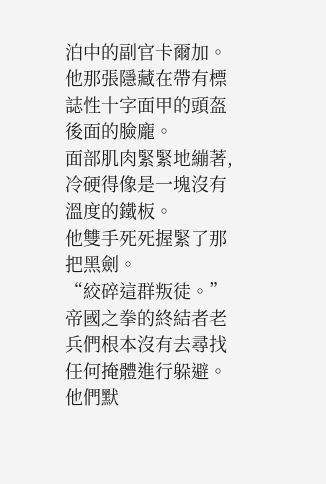泊中的副官卡爾加。
他那張隱藏在帶有標誌性十字面甲的頭盔後面的臉龐。
面部肌肉緊緊地繃著,冷硬得像是一塊沒有溫度的鐵板。
他雙手死死握緊了那把黑劍。
“絞碎這群叛徒。”
帝國之拳的終結者老兵們根本沒有去尋找任何掩體進行躲避。
他們默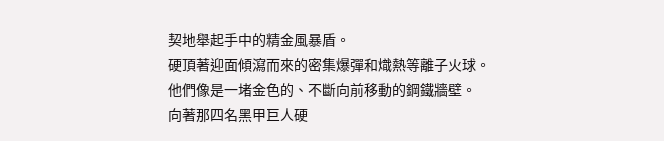契地舉起手中的精金風暴盾。
硬頂著迎面傾瀉而來的密集爆彈和熾熱等離子火球。
他們像是一堵金色的、不斷向前移動的鋼鐵牆壁。
向著那四名黑甲巨人硬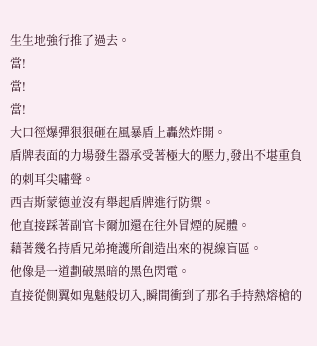生生地強行推了過去。
當!
當!
當!
大口徑爆彈狠狠砸在風暴盾上轟然炸開。
盾牌表面的力場發生器承受著極大的壓力,發出不堪重負的刺耳尖嘯聲。
西吉斯蒙德並沒有舉起盾牌進行防禦。
他直接踩著副官卡爾加還在往外冒煙的屍體。
藉著幾名持盾兄弟掩護所創造出來的視線盲區。
他像是一道劃破黑暗的黑色閃電。
直接從側翼如鬼魅般切入,瞬間衝到了那名手持熱熔槍的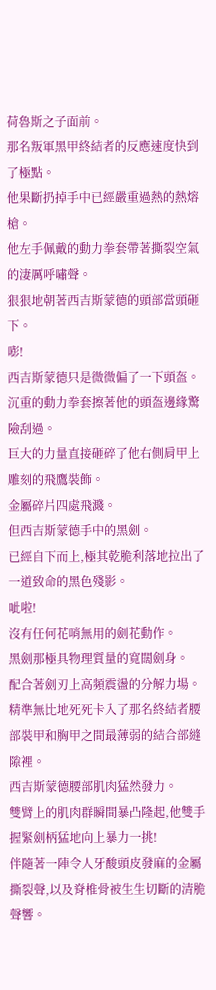荷魯斯之子面前。
那名叛軍黑甲終結者的反應速度快到了極點。
他果斷扔掉手中已經嚴重過熱的熱熔槍。
他左手佩戴的動力拳套帶著撕裂空氣的淒厲呼嘯聲。
狠狠地朝著西吉斯蒙德的頭部當頭砸下。
嘭!
西吉斯蒙德只是微微偏了一下頭盔。
沉重的動力拳套擦著他的頭盔邊緣驚險刮過。
巨大的力量直接砸碎了他右側肩甲上雕刻的飛鷹裝飾。
金屬碎片四處飛濺。
但西吉斯蒙德手中的黑劍。
已經自下而上,極其乾脆利落地拉出了一道致命的黑色殘影。
呲啦!
沒有任何花哨無用的劍花動作。
黑劍那極具物理質量的寬闊劍身。
配合著劍刃上高頻震盪的分解力場。
精準無比地死死卡入了那名終結者腰部裝甲和胸甲之間最薄弱的結合部縫隙裡。
西吉斯蒙德腰部肌肉猛然發力。
雙臂上的肌肉群瞬間暴凸隆起,他雙手握緊劍柄猛地向上暴力一挑!
伴隨著一陣令人牙酸頭皮發麻的金屬撕裂聲,以及脊椎骨被生生切斷的清脆聲響。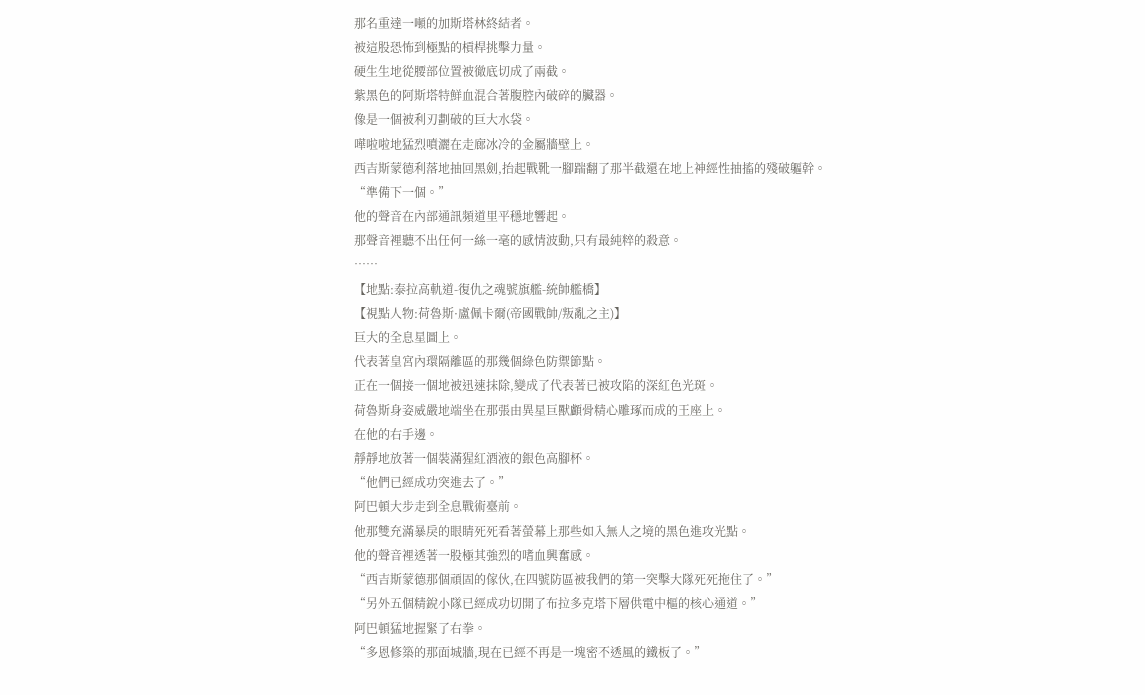那名重達一噸的加斯塔林終結者。
被這股恐怖到極點的槓桿挑擊力量。
硬生生地從腰部位置被徹底切成了兩截。
紫黑色的阿斯塔特鮮血混合著腹腔內破碎的臟器。
像是一個被利刃劃破的巨大水袋。
嘩啦啦地猛烈噴灑在走廊冰冷的金屬牆壁上。
西吉斯蒙德利落地抽回黑劍,抬起戰靴一腳踹翻了那半截還在地上神經性抽搐的殘破軀幹。
“準備下一個。”
他的聲音在內部通訊頻道里平穩地響起。
那聲音裡聽不出任何一絲一毫的感情波動,只有最純粹的殺意。
……
【地點:泰拉高軌道-復仇之魂號旗艦-統帥艦橋】
【視點人物:荷魯斯·盧佩卡爾(帝國戰帥/叛亂之主)】
巨大的全息星圖上。
代表著皇宮內環隔離區的那幾個綠色防禦節點。
正在一個接一個地被迅速抹除,變成了代表著已被攻陷的深紅色光斑。
荷魯斯身姿威嚴地端坐在那張由異星巨獸顱骨精心雕琢而成的王座上。
在他的右手邊。
靜靜地放著一個裝滿猩紅酒液的銀色高腳杯。
“他們已經成功突進去了。”
阿巴頓大步走到全息戰術臺前。
他那雙充滿暴戾的眼睛死死看著螢幕上那些如入無人之境的黑色進攻光點。
他的聲音裡透著一股極其強烈的嗜血興奮感。
“西吉斯蒙德那個頑固的傢伙,在四號防區被我們的第一突擊大隊死死拖住了。”
“另外五個精銳小隊已經成功切開了布拉多克塔下層供電中樞的核心通道。”
阿巴頓猛地握緊了右拳。
“多恩修築的那面城牆,現在已經不再是一塊密不透風的鐵板了。”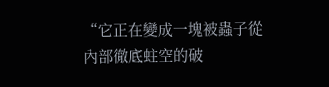“它正在變成一塊被蟲子從內部徹底蛀空的破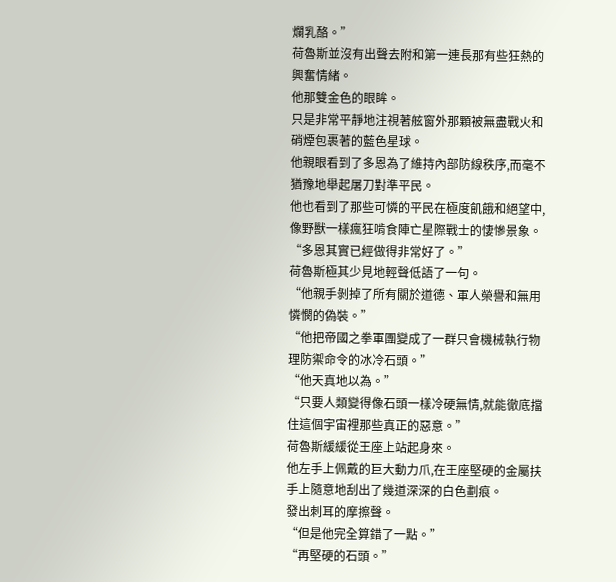爛乳酪。”
荷魯斯並沒有出聲去附和第一連長那有些狂熱的興奮情緒。
他那雙金色的眼眸。
只是非常平靜地注視著舷窗外那顆被無盡戰火和硝煙包裹著的藍色星球。
他親眼看到了多恩為了維持內部防線秩序,而毫不猶豫地舉起屠刀對準平民。
他也看到了那些可憐的平民在極度飢餓和絕望中,像野獸一樣瘋狂啃食陣亡星際戰士的悽慘景象。
“多恩其實已經做得非常好了。”
荷魯斯極其少見地輕聲低語了一句。
“他親手剝掉了所有關於道德、軍人榮譽和無用憐憫的偽裝。”
“他把帝國之拳軍團變成了一群只會機械執行物理防禦命令的冰冷石頭。”
“他天真地以為。”
“只要人類變得像石頭一樣冷硬無情,就能徹底擋住這個宇宙裡那些真正的惡意。”
荷魯斯緩緩從王座上站起身來。
他左手上佩戴的巨大動力爪,在王座堅硬的金屬扶手上隨意地刮出了幾道深深的白色劃痕。
發出刺耳的摩擦聲。
“但是他完全算錯了一點。”
“再堅硬的石頭。”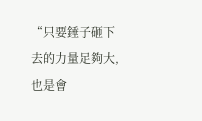“只要錘子砸下去的力量足夠大,也是會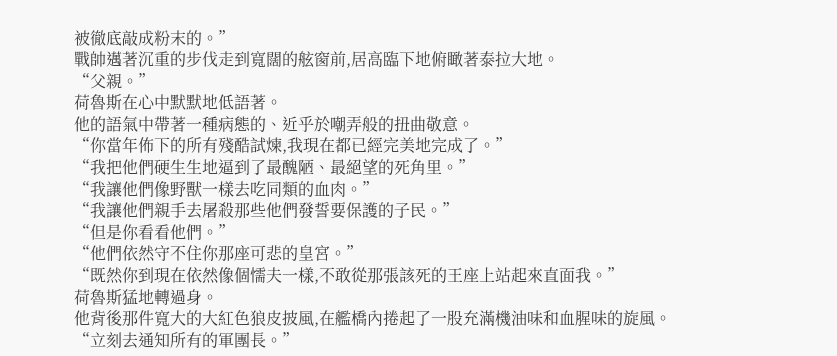被徹底敲成粉末的。”
戰帥邁著沉重的步伐走到寬闊的舷窗前,居高臨下地俯瞰著泰拉大地。
“父親。”
荷魯斯在心中默默地低語著。
他的語氣中帶著一種病態的、近乎於嘲弄般的扭曲敬意。
“你當年佈下的所有殘酷試煉,我現在都已經完美地完成了。”
“我把他們硬生生地逼到了最醜陋、最絕望的死角里。”
“我讓他們像野獸一樣去吃同類的血肉。”
“我讓他們親手去屠殺那些他們發誓要保護的子民。”
“但是你看看他們。”
“他們依然守不住你那座可悲的皇宮。”
“既然你到現在依然像個懦夫一樣,不敢從那張該死的王座上站起來直面我。”
荷魯斯猛地轉過身。
他背後那件寬大的大紅色狼皮披風,在艦橋內捲起了一股充滿機油味和血腥味的旋風。
“立刻去通知所有的軍團長。”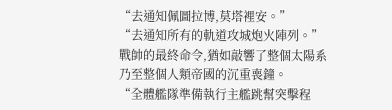“去通知佩圖拉博,莫塔裡安。”
“去通知所有的軌道攻城炮火陣列。”
戰帥的最終命令,猶如敲響了整個太陽系乃至整個人類帝國的沉重喪鐘。
“全體艦隊準備執行主艦跳幫突擊程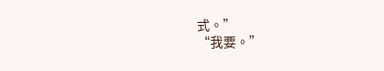式。”
“我要。”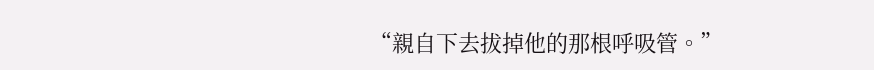“親自下去拔掉他的那根呼吸管。”